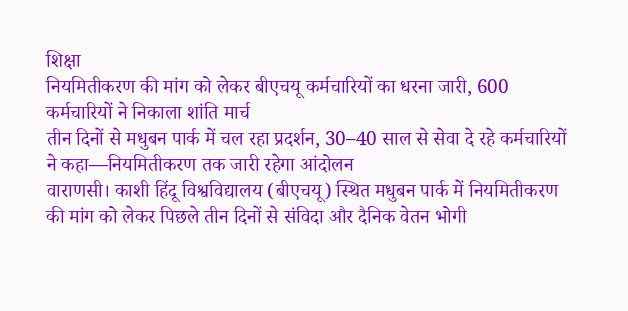शिक्षा
नियमितीकरण की मांग को लेकर बीएचयू कर्मचारियों का धरना जारी, 600 कर्मचारियों ने निकाला शांति मार्च
तीन दिनों से मधुबन पार्क में चल रहा प्रदर्शन, 30–40 साल से सेवा दे रहे कर्मचारियों ने कहा—नियमितीकरण तक जारी रहेगा आंदोलन
वाराणसी। काशी हिंदू विश्वविद्यालय (बीएचयू) स्थित मधुबन पार्क में नियमितीकरण की मांग को लेकर पिछले तीन दिनों से संविदा और दैनिक वेतन भोगी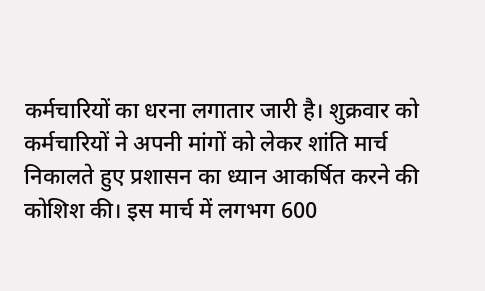कर्मचारियों का धरना लगातार जारी है। शुक्रवार को कर्मचारियों ने अपनी मांगों को लेकर शांति मार्च निकालते हुए प्रशासन का ध्यान आकर्षित करने की कोशिश की। इस मार्च में लगभग 600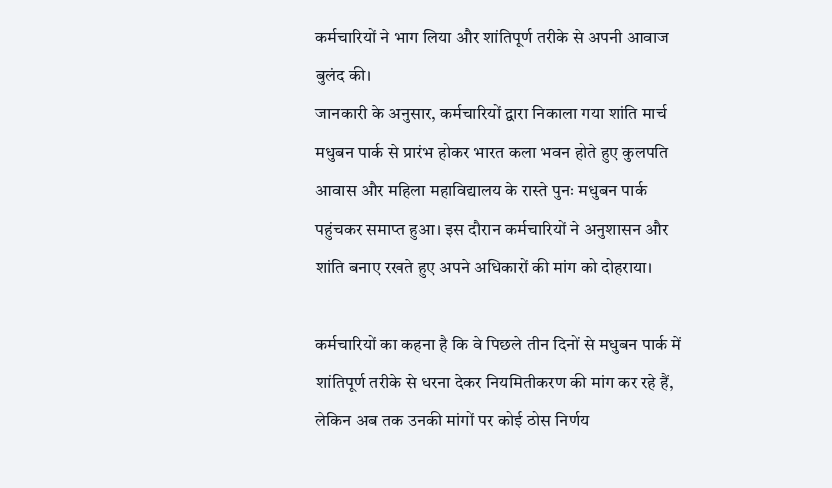कर्मचारियों ने भाग लिया और शांतिपूर्ण तरीके से अपनी आवाज बुलंद की।
जानकारी के अनुसार, कर्मचारियों द्वारा निकाला गया शांति मार्च मधुबन पार्क से प्रारंभ होकर भारत कला भवन होते हुए कुलपति आवास और महिला महाविद्यालय के रास्ते पुनः मधुबन पार्क पहुंचकर समाप्त हुआ। इस दौरान कर्मचारियों ने अनुशासन और शांति बनाए रखते हुए अपने अधिकारों की मांग को दोहराया।

कर्मचारियों का कहना है कि वे पिछले तीन दिनों से मधुबन पार्क में शांतिपूर्ण तरीके से धरना देकर नियमितीकरण की मांग कर रहे हैं, लेकिन अब तक उनकी मांगों पर कोई ठोस निर्णय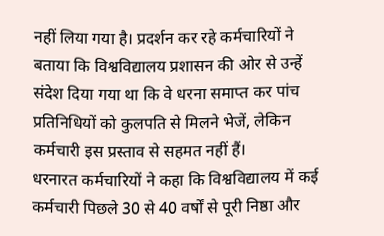नहीं लिया गया है। प्रदर्शन कर रहे कर्मचारियों ने बताया कि विश्वविद्यालय प्रशासन की ओर से उन्हें संदेश दिया गया था कि वे धरना समाप्त कर पांच प्रतिनिधियों को कुलपति से मिलने भेजें, लेकिन कर्मचारी इस प्रस्ताव से सहमत नहीं हैं।
धरनारत कर्मचारियों ने कहा कि विश्वविद्यालय में कई कर्मचारी पिछले 30 से 40 वर्षों से पूरी निष्ठा और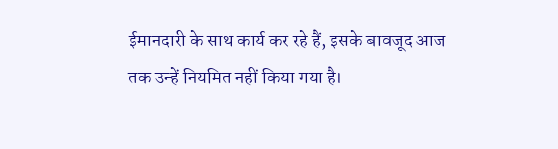ईमानदारी के साथ कार्य कर रहे हैं, इसके बावजूद आज तक उन्हें नियमित नहीं किया गया है।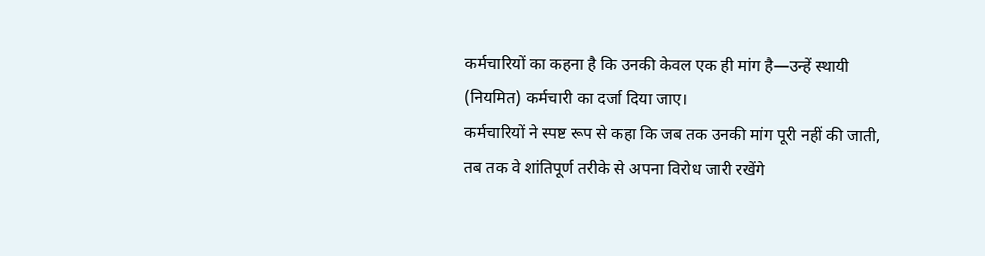कर्मचारियों का कहना है कि उनकी केवल एक ही मांग है—उन्हें स्थायी (नियमित) कर्मचारी का दर्जा दिया जाए।
कर्मचारियों ने स्पष्ट रूप से कहा कि जब तक उनकी मांग पूरी नहीं की जाती, तब तक वे शांतिपूर्ण तरीके से अपना विरोध जारी रखेंगे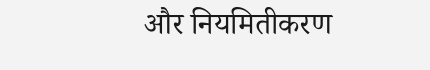और नियमितीकरण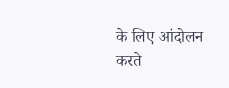के लिए आंदोलन करते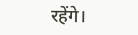रहेंगे।